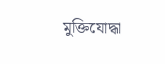মুক্তিযোদ্ধা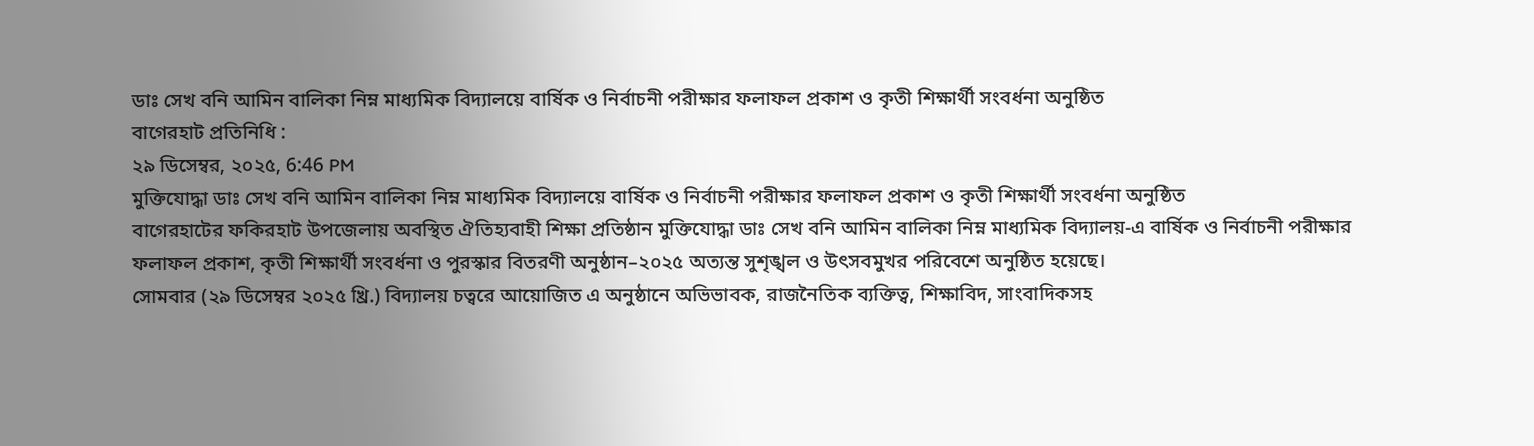ডাঃ সেখ বনি আমিন বালিকা নিম্ন মাধ্যমিক বিদ্যালয়ে বার্ষিক ও নির্বাচনী পরীক্ষার ফলাফল প্রকাশ ও কৃতী শিক্ষার্থী সংবর্ধনা অনুষ্ঠিত
বাগেরহাট প্রতিনিধি :
২৯ ডিসেম্বর, ২০২৫, 6:46 PM
মুক্তিযোদ্ধা ডাঃ সেখ বনি আমিন বালিকা নিম্ন মাধ্যমিক বিদ্যালয়ে বার্ষিক ও নির্বাচনী পরীক্ষার ফলাফল প্রকাশ ও কৃতী শিক্ষার্থী সংবর্ধনা অনুষ্ঠিত
বাগেরহাটের ফকিরহাট উপজেলায় অবস্থিত ঐতিহ্যবাহী শিক্ষা প্রতিষ্ঠান মুক্তিযোদ্ধা ডাঃ সেখ বনি আমিন বালিকা নিম্ন মাধ্যমিক বিদ্যালয়-এ বার্ষিক ও নির্বাচনী পরীক্ষার ফলাফল প্রকাশ, কৃতী শিক্ষার্থী সংবর্ধনা ও পুরস্কার বিতরণী অনুষ্ঠান–২০২৫ অত্যন্ত সুশৃঙ্খল ও উৎসবমুখর পরিবেশে অনুষ্ঠিত হয়েছে।
সোমবার (২৯ ডিসেম্বর ২০২৫ খ্রি.) বিদ্যালয় চত্বরে আয়োজিত এ অনুষ্ঠানে অভিভাবক, রাজনৈতিক ব্যক্তিত্ব, শিক্ষাবিদ, সাংবাদিকসহ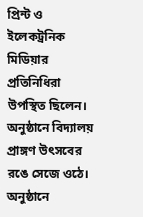প্রিন্ট ও ইলেকট্রনিক মিডিয়ার প্রতিনিধিরা উপস্থিত ছিলেন। অনুষ্ঠানে বিদ্যালয় প্রাঙ্গণ উৎসবের রঙে সেজে ওঠে।
অনুষ্ঠানে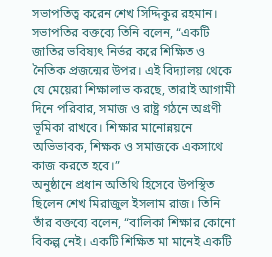সভাপতিত্ব করেন শেখ সিদ্দিকুর রহমান। সভাপতির বক্তব্যে তিনি বলেন, “একটি জাতির ভবিষ্যৎ নির্ভর করে শিক্ষিত ও নৈতিক প্রজন্মের উপর। এই বিদ্যালয় থেকে যে মেয়েরা শিক্ষালাভ করছে, তারাই আগামী দিনে পরিবার, সমাজ ও রাষ্ট্র গঠনে অগ্রণী ভূমিকা রাখবে। শিক্ষার মানোন্নয়নে অভিভাবক, শিক্ষক ও সমাজকে একসাথে কাজ করতে হবে।”
অনুষ্ঠানে প্রধান অতিথি হিসেবে উপস্থিত ছিলেন শেখ মিরাজুল ইসলাম রাজ। তিনি তাঁর বক্তব্যে বলেন, “বালিকা শিক্ষার কোনো বিকল্প নেই। একটি শিক্ষিত মা মানেই একটি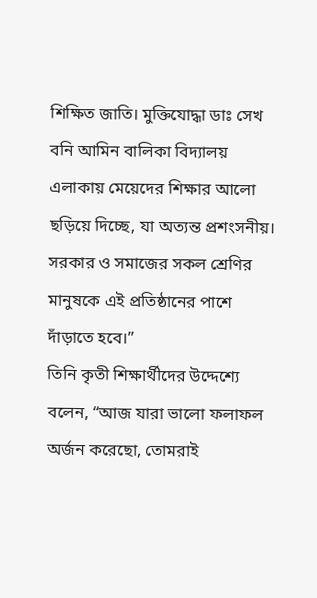শিক্ষিত জাতি। মুক্তিযোদ্ধা ডাঃ সেখ বনি আমিন বালিকা বিদ্যালয় এলাকায় মেয়েদের শিক্ষার আলো ছড়িয়ে দিচ্ছে, যা অত্যন্ত প্রশংসনীয়। সরকার ও সমাজের সকল শ্রেণির মানুষকে এই প্রতিষ্ঠানের পাশে দাঁড়াতে হবে।”
তিনি কৃতী শিক্ষার্থীদের উদ্দেশ্যে বলেন, “আজ যারা ভালো ফলাফল অর্জন করেছো, তোমরাই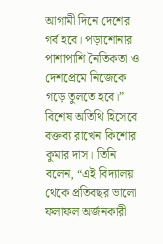আগামী দিনে দেশের গর্ব হবে। পড়াশোনার পাশাপাশি নৈতিকতা ও দেশপ্রেমে নিজেকে গড়ে তুলতে হবে।”
বিশেষ অতিথি হিসেবে বক্তব্য রাখেন কিশোর কুমার দাস। তিনি বলেন, “এই বিদ্যালয় থেকে প্রতিবছর ভালো ফলাফল অর্জনকারী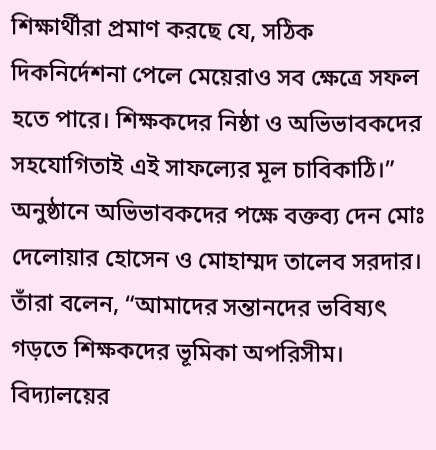শিক্ষার্থীরা প্রমাণ করছে যে, সঠিক দিকনির্দেশনা পেলে মেয়েরাও সব ক্ষেত্রে সফল হতে পারে। শিক্ষকদের নিষ্ঠা ও অভিভাবকদের সহযোগিতাই এই সাফল্যের মূল চাবিকাঠি।”
অনুষ্ঠানে অভিভাবকদের পক্ষে বক্তব্য দেন মোঃ দেলোয়ার হোসেন ও মোহাম্মদ তালেব সরদার। তাঁরা বলেন, “আমাদের সন্তানদের ভবিষ্যৎ গড়তে শিক্ষকদের ভূমিকা অপরিসীম। বিদ্যালয়ের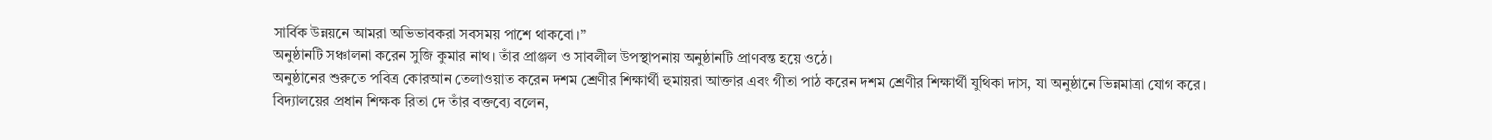সার্বিক উন্নয়নে আমরা অভিভাবকরা সবসময় পাশে থাকবো।”
অনুষ্ঠানটি সঞ্চালনা করেন সুজি কুমার নাথ। তাঁর প্রাঞ্জল ও সাবলীল উপস্থাপনায় অনুষ্ঠানটি প্রাণবন্ত হয়ে ওঠে।
অনুষ্ঠানের শুরুতে পবিত্র কোরআন তেলাওয়াত করেন দশম শ্রেণীর শিক্ষার্থী হুমায়রা আক্তার এবং গীতা পাঠ করেন দশম শ্রেণীর শিক্ষার্থী যুথিকা দাস, যা অনুষ্ঠানে ভিন্নমাত্রা যোগ করে।
বিদ্যালয়ের প্রধান শিক্ষক রিতা দে তাঁর বক্তব্যে বলেন,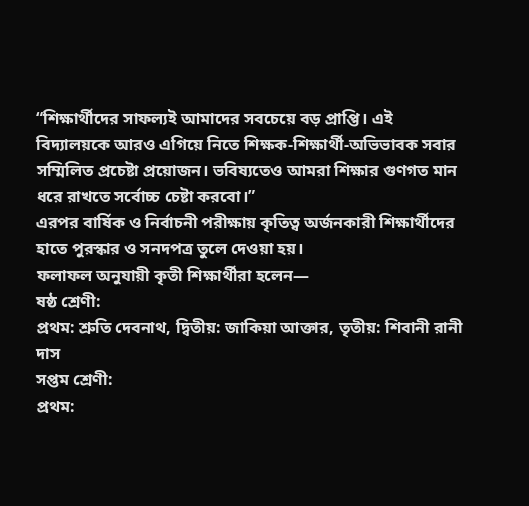“শিক্ষার্থীদের সাফল্যই আমাদের সবচেয়ে বড় প্রাপ্তি। এই বিদ্যালয়কে আরও এগিয়ে নিতে শিক্ষক-শিক্ষার্থী-অভিভাবক সবার সম্মিলিত প্রচেষ্টা প্রয়োজন। ভবিষ্যতেও আমরা শিক্ষার গুণগত মান ধরে রাখতে সর্বোচ্চ চেষ্টা করবো।”
এরপর বার্ষিক ও নির্বাচনী পরীক্ষায় কৃতিত্ব অর্জনকারী শিক্ষার্থীদের হাতে পুরস্কার ও সনদপত্র তুলে দেওয়া হয়।
ফলাফল অনুযায়ী কৃতী শিক্ষার্থীরা হলেন—
ষষ্ঠ শ্রেণী:
প্রথম: শ্রুতি দেবনাথ, দ্বিতীয়: জাকিয়া আক্তার, তৃতীয়: শিবানী রানী দাস
সপ্তম শ্রেণী:
প্রথম: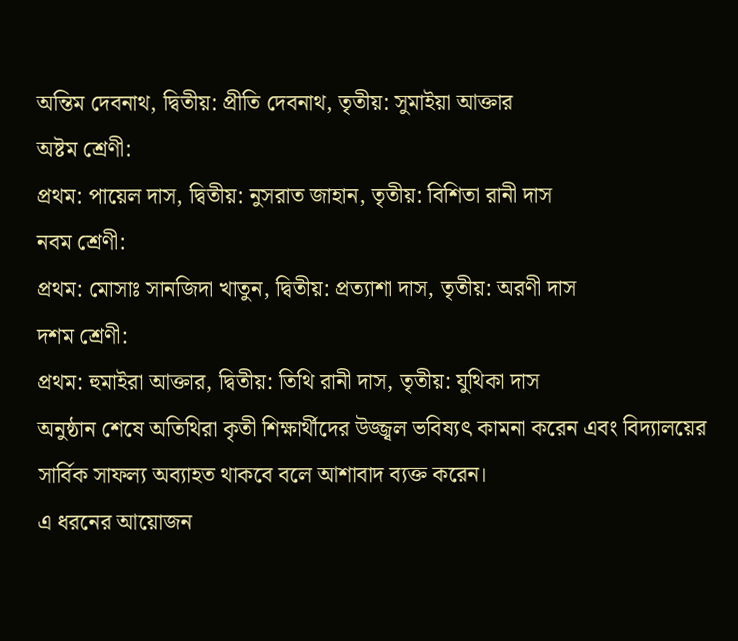অন্তিম দেবনাথ, দ্বিতীয়: প্রীতি দেবনাথ, তৃতীয়: সুমাইয়া আক্তার
অষ্টম শ্রেণী:
প্রথম: পায়েল দাস, দ্বিতীয়: নুসরাত জাহান, তৃতীয়: বিশিতা রানী দাস
নবম শ্রেণী:
প্রথম: মোসাঃ সানজিদা খাতুন, দ্বিতীয়: প্রত্যাশা দাস, তৃতীয়: অরণী দাস
দশম শ্রেণী:
প্রথম: হুমাইরা আক্তার, দ্বিতীয়: তিথি রানী দাস, তৃতীয়: যুথিকা দাস
অনুষ্ঠান শেষে অতিথিরা কৃতী শিক্ষার্থীদের উজ্জ্বল ভবিষ্যৎ কামনা করেন এবং বিদ্যালয়ের সার্বিক সাফল্য অব্যাহত থাকবে বলে আশাবাদ ব্যক্ত করেন।
এ ধরনের আয়োজন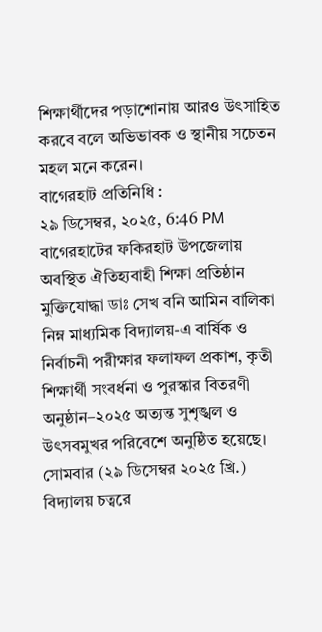শিক্ষার্থীদের পড়াশোনায় আরও উৎসাহিত করবে বলে অভিভাবক ও স্থানীয় সচেতন মহল মনে করেন।
বাগেরহাট প্রতিনিধি :
২৯ ডিসেম্বর, ২০২৫, 6:46 PM
বাগেরহাটের ফকিরহাট উপজেলায় অবস্থিত ঐতিহ্যবাহী শিক্ষা প্রতিষ্ঠান মুক্তিযোদ্ধা ডাঃ সেখ বনি আমিন বালিকা নিম্ন মাধ্যমিক বিদ্যালয়-এ বার্ষিক ও নির্বাচনী পরীক্ষার ফলাফল প্রকাশ, কৃতী শিক্ষার্থী সংবর্ধনা ও পুরস্কার বিতরণী অনুষ্ঠান–২০২৫ অত্যন্ত সুশৃঙ্খল ও উৎসবমুখর পরিবেশে অনুষ্ঠিত হয়েছে।
সোমবার (২৯ ডিসেম্বর ২০২৫ খ্রি.) বিদ্যালয় চত্বরে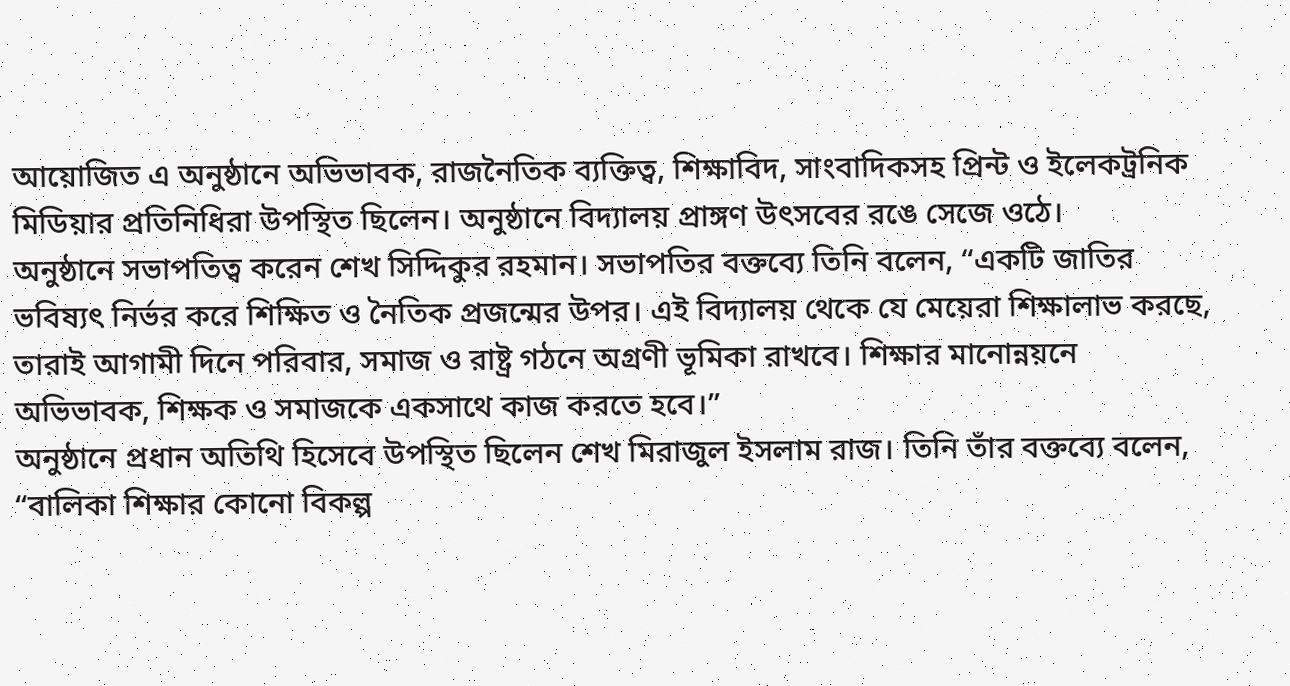আয়োজিত এ অনুষ্ঠানে অভিভাবক, রাজনৈতিক ব্যক্তিত্ব, শিক্ষাবিদ, সাংবাদিকসহ প্রিন্ট ও ইলেকট্রনিক মিডিয়ার প্রতিনিধিরা উপস্থিত ছিলেন। অনুষ্ঠানে বিদ্যালয় প্রাঙ্গণ উৎসবের রঙে সেজে ওঠে।
অনুষ্ঠানে সভাপতিত্ব করেন শেখ সিদ্দিকুর রহমান। সভাপতির বক্তব্যে তিনি বলেন, “একটি জাতির ভবিষ্যৎ নির্ভর করে শিক্ষিত ও নৈতিক প্রজন্মের উপর। এই বিদ্যালয় থেকে যে মেয়েরা শিক্ষালাভ করছে, তারাই আগামী দিনে পরিবার, সমাজ ও রাষ্ট্র গঠনে অগ্রণী ভূমিকা রাখবে। শিক্ষার মানোন্নয়নে অভিভাবক, শিক্ষক ও সমাজকে একসাথে কাজ করতে হবে।”
অনুষ্ঠানে প্রধান অতিথি হিসেবে উপস্থিত ছিলেন শেখ মিরাজুল ইসলাম রাজ। তিনি তাঁর বক্তব্যে বলেন, “বালিকা শিক্ষার কোনো বিকল্প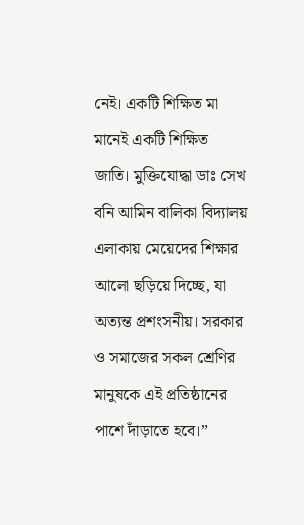নেই। একটি শিক্ষিত মা মানেই একটি শিক্ষিত জাতি। মুক্তিযোদ্ধা ডাঃ সেখ বনি আমিন বালিকা বিদ্যালয় এলাকায় মেয়েদের শিক্ষার আলো ছড়িয়ে দিচ্ছে, যা অত্যন্ত প্রশংসনীয়। সরকার ও সমাজের সকল শ্রেণির মানুষকে এই প্রতিষ্ঠানের পাশে দাঁড়াতে হবে।”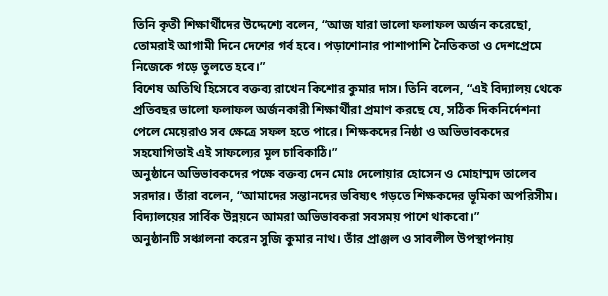তিনি কৃতী শিক্ষার্থীদের উদ্দেশ্যে বলেন, “আজ যারা ভালো ফলাফল অর্জন করেছো, তোমরাই আগামী দিনে দেশের গর্ব হবে। পড়াশোনার পাশাপাশি নৈতিকতা ও দেশপ্রেমে নিজেকে গড়ে তুলতে হবে।”
বিশেষ অতিথি হিসেবে বক্তব্য রাখেন কিশোর কুমার দাস। তিনি বলেন, “এই বিদ্যালয় থেকে প্রতিবছর ভালো ফলাফল অর্জনকারী শিক্ষার্থীরা প্রমাণ করছে যে, সঠিক দিকনির্দেশনা পেলে মেয়েরাও সব ক্ষেত্রে সফল হতে পারে। শিক্ষকদের নিষ্ঠা ও অভিভাবকদের সহযোগিতাই এই সাফল্যের মূল চাবিকাঠি।”
অনুষ্ঠানে অভিভাবকদের পক্ষে বক্তব্য দেন মোঃ দেলোয়ার হোসেন ও মোহাম্মদ তালেব সরদার। তাঁরা বলেন, “আমাদের সন্তানদের ভবিষ্যৎ গড়তে শিক্ষকদের ভূমিকা অপরিসীম। বিদ্যালয়ের সার্বিক উন্নয়নে আমরা অভিভাবকরা সবসময় পাশে থাকবো।”
অনুষ্ঠানটি সঞ্চালনা করেন সুজি কুমার নাথ। তাঁর প্রাঞ্জল ও সাবলীল উপস্থাপনায়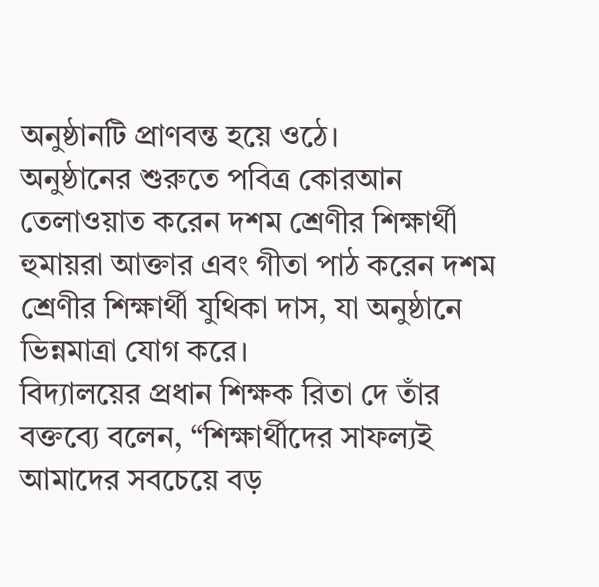অনুষ্ঠানটি প্রাণবন্ত হয়ে ওঠে।
অনুষ্ঠানের শুরুতে পবিত্র কোরআন তেলাওয়াত করেন দশম শ্রেণীর শিক্ষার্থী হুমায়রা আক্তার এবং গীতা পাঠ করেন দশম শ্রেণীর শিক্ষার্থী যুথিকা দাস, যা অনুষ্ঠানে ভিন্নমাত্রা যোগ করে।
বিদ্যালয়ের প্রধান শিক্ষক রিতা দে তাঁর বক্তব্যে বলেন, “শিক্ষার্থীদের সাফল্যই আমাদের সবচেয়ে বড়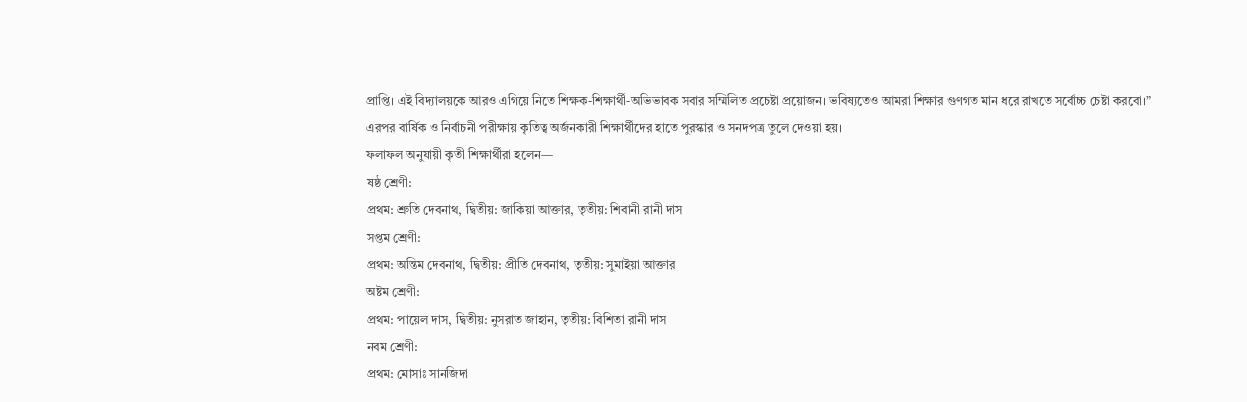প্রাপ্তি। এই বিদ্যালয়কে আরও এগিয়ে নিতে শিক্ষক-শিক্ষার্থী-অভিভাবক সবার সম্মিলিত প্রচেষ্টা প্রয়োজন। ভবিষ্যতেও আমরা শিক্ষার গুণগত মান ধরে রাখতে সর্বোচ্চ চেষ্টা করবো।”
এরপর বার্ষিক ও নির্বাচনী পরীক্ষায় কৃতিত্ব অর্জনকারী শিক্ষার্থীদের হাতে পুরস্কার ও সনদপত্র তুলে দেওয়া হয়।
ফলাফল অনুযায়ী কৃতী শিক্ষার্থীরা হলেন—
ষষ্ঠ শ্রেণী:
প্রথম: শ্রুতি দেবনাথ, দ্বিতীয়: জাকিয়া আক্তার, তৃতীয়: শিবানী রানী দাস
সপ্তম শ্রেণী:
প্রথম: অন্তিম দেবনাথ, দ্বিতীয়: প্রীতি দেবনাথ, তৃতীয়: সুমাইয়া আক্তার
অষ্টম শ্রেণী:
প্রথম: পায়েল দাস, দ্বিতীয়: নুসরাত জাহান, তৃতীয়: বিশিতা রানী দাস
নবম শ্রেণী:
প্রথম: মোসাঃ সানজিদা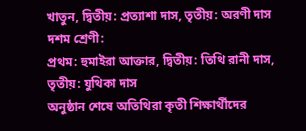খাতুন, দ্বিতীয়: প্রত্যাশা দাস, তৃতীয়: অরণী দাস
দশম শ্রেণী:
প্রথম: হুমাইরা আক্তার, দ্বিতীয়: তিথি রানী দাস, তৃতীয়: যুথিকা দাস
অনুষ্ঠান শেষে অতিথিরা কৃতী শিক্ষার্থীদের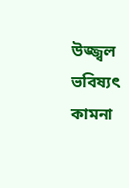উজ্জ্বল ভবিষ্যৎ কামনা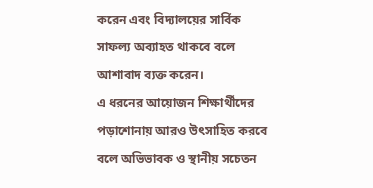করেন এবং বিদ্যালয়ের সার্বিক সাফল্য অব্যাহত থাকবে বলে আশাবাদ ব্যক্ত করেন।
এ ধরনের আয়োজন শিক্ষার্থীদের পড়াশোনায় আরও উৎসাহিত করবে বলে অভিভাবক ও স্থানীয় সচেতন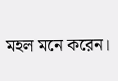মহল মনে করেন।